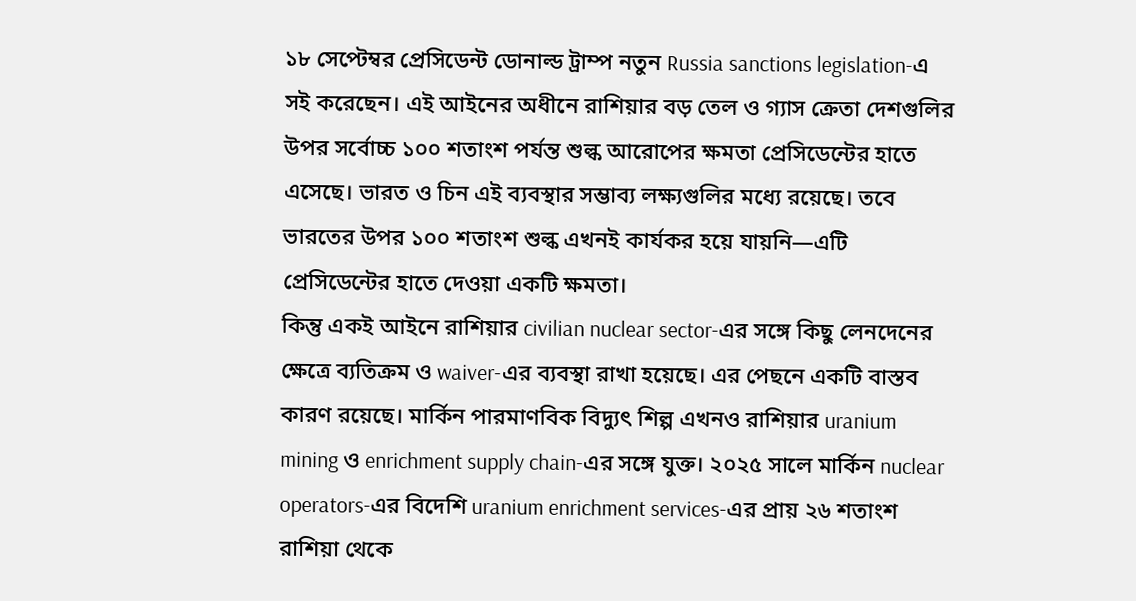১৮ সেপ্টেম্বর প্রেসিডেন্ট ডোনাল্ড ট্রাম্প নতুন Russia sanctions legislation-এ সই করেছেন। এই আইনের অধীনে রাশিয়ার বড় তেল ও গ্যাস ক্রেতা দেশগুলির উপর সর্বোচ্চ ১০০ শতাংশ পর্যন্ত শুল্ক আরোপের ক্ষমতা প্রেসিডেন্টের হাতে এসেছে। ভারত ও চিন এই ব্যবস্থার সম্ভাব্য লক্ষ্যগুলির মধ্যে রয়েছে। তবে ভারতের উপর ১০০ শতাংশ শুল্ক এখনই কার্যকর হয়ে যায়নি—এটি প্রেসিডেন্টের হাতে দেওয়া একটি ক্ষমতা।
কিন্তু একই আইনে রাশিয়ার civilian nuclear sector-এর সঙ্গে কিছু লেনদেনের ক্ষেত্রে ব্যতিক্রম ও waiver-এর ব্যবস্থা রাখা হয়েছে। এর পেছনে একটি বাস্তব কারণ রয়েছে। মার্কিন পারমাণবিক বিদ্যুৎ শিল্প এখনও রাশিয়ার uranium mining ও enrichment supply chain-এর সঙ্গে যুক্ত। ২০২৫ সালে মার্কিন nuclear operators-এর বিদেশি uranium enrichment services-এর প্রায় ২৬ শতাংশ রাশিয়া থেকে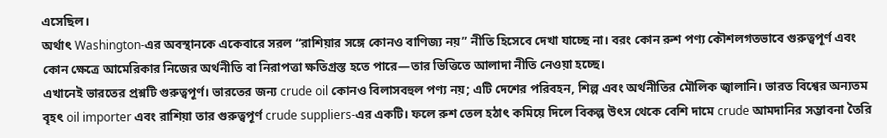এসেছিল।
অর্থাৎ Washington-এর অবস্থানকে একেবারে সরল “রাশিয়ার সঙ্গে কোনও বাণিজ্য নয়” নীতি হিসেবে দেখা যাচ্ছে না। বরং কোন রুশ পণ্য কৌশলগতভাবে গুরুত্বপূর্ণ এবং কোন ক্ষেত্রে আমেরিকার নিজের অর্থনীতি বা নিরাপত্তা ক্ষতিগ্রস্ত হতে পারে—তার ভিত্তিতে আলাদা নীতি নেওয়া হচ্ছে।
এখানেই ভারতের প্রশ্নটি গুরুত্বপূর্ণ। ভারতের জন্য crude oil কোনও বিলাসবহুল পণ্য নয়; এটি দেশের পরিবহন, শিল্প এবং অর্থনীতির মৌলিক জ্বালানি। ভারত বিশ্বের অন্যতম বৃহৎ oil importer এবং রাশিয়া তার গুরুত্বপূর্ণ crude suppliers-এর একটি। ফলে রুশ তেল হঠাৎ কমিয়ে দিলে বিকল্প উৎস থেকে বেশি দামে crude আমদানির সম্ভাবনা তৈরি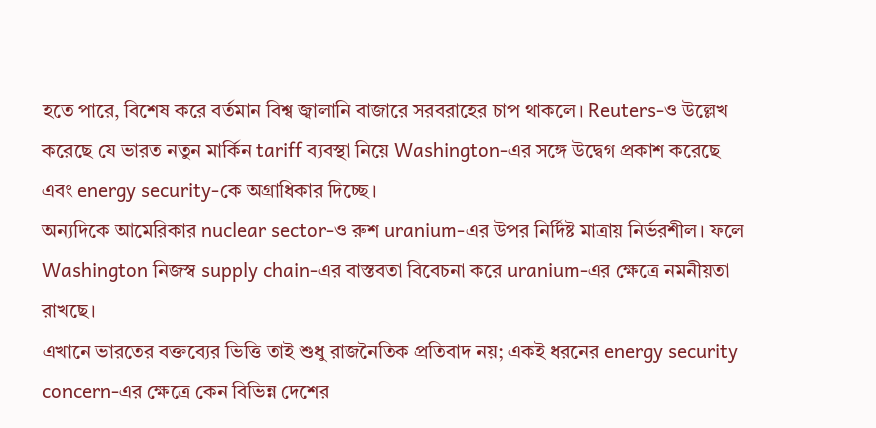হতে পারে, বিশেষ করে বর্তমান বিশ্ব জ্বালানি বাজারে সরবরাহের চাপ থাকলে। Reuters-ও উল্লেখ করেছে যে ভারত নতুন মার্কিন tariff ব্যবস্থা নিয়ে Washington-এর সঙ্গে উদ্বেগ প্রকাশ করেছে এবং energy security-কে অগ্রাধিকার দিচ্ছে।
অন্যদিকে আমেরিকার nuclear sector-ও রুশ uranium-এর উপর নির্দিষ্ট মাত্রায় নির্ভরশীল। ফলে Washington নিজস্ব supply chain-এর বাস্তবতা বিবেচনা করে uranium-এর ক্ষেত্রে নমনীয়তা রাখছে।
এখানে ভারতের বক্তব্যের ভিত্তি তাই শুধু রাজনৈতিক প্রতিবাদ নয়; একই ধরনের energy security concern-এর ক্ষেত্রে কেন বিভিন্ন দেশের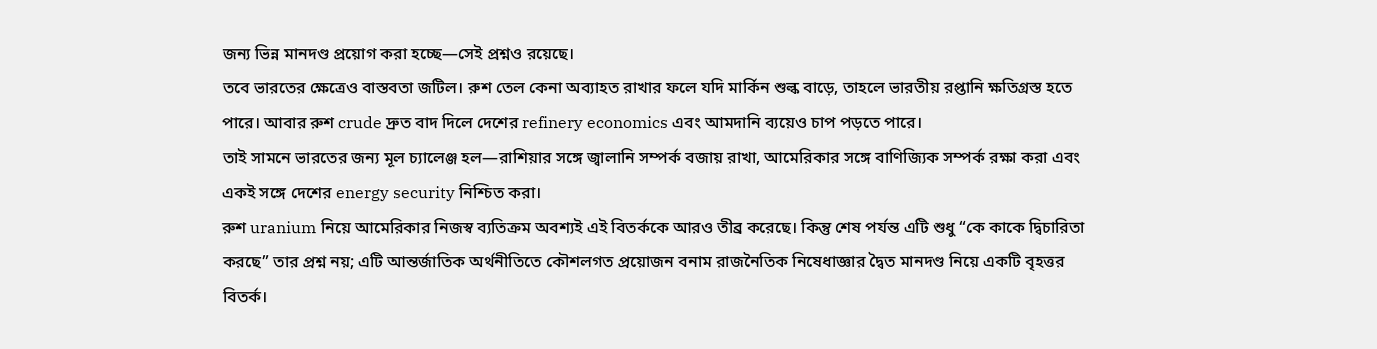জন্য ভিন্ন মানদণ্ড প্রয়োগ করা হচ্ছে—সেই প্রশ্নও রয়েছে।
তবে ভারতের ক্ষেত্রেও বাস্তবতা জটিল। রুশ তেল কেনা অব্যাহত রাখার ফলে যদি মার্কিন শুল্ক বাড়ে, তাহলে ভারতীয় রপ্তানি ক্ষতিগ্রস্ত হতে পারে। আবার রুশ crude দ্রুত বাদ দিলে দেশের refinery economics এবং আমদানি ব্যয়েও চাপ পড়তে পারে।
তাই সামনে ভারতের জন্য মূল চ্যালেঞ্জ হল—রাশিয়ার সঙ্গে জ্বালানি সম্পর্ক বজায় রাখা, আমেরিকার সঙ্গে বাণিজ্যিক সম্পর্ক রক্ষা করা এবং একই সঙ্গে দেশের energy security নিশ্চিত করা।
রুশ uranium নিয়ে আমেরিকার নিজস্ব ব্যতিক্রম অবশ্যই এই বিতর্ককে আরও তীব্র করেছে। কিন্তু শেষ পর্যন্ত এটি শুধু “কে কাকে দ্বিচারিতা করছে” তার প্রশ্ন নয়; এটি আন্তর্জাতিক অর্থনীতিতে কৌশলগত প্রয়োজন বনাম রাজনৈতিক নিষেধাজ্ঞার দ্বৈত মানদণ্ড নিয়ে একটি বৃহত্তর বিতর্ক।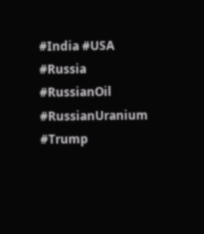#India #USA #Russia #RussianOil #RussianUranium #Trump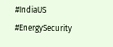#IndiaUS #EnergySecurity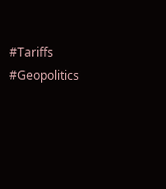#Tariffs #Geopolitics